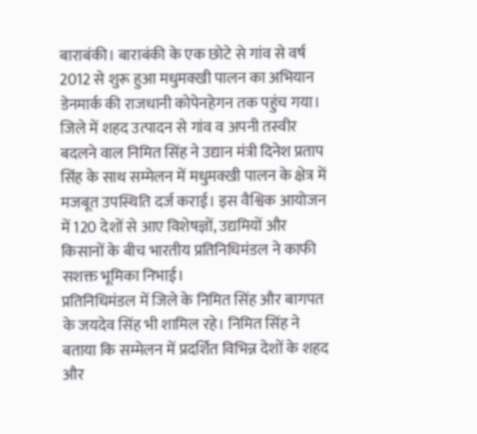बाराबंकी। बाराबंकी के एक छोटे से गांव से वर्ष 2012 से शुरू हुआ मधुमक्खी पालन का अभियान डेनमार्क की राजधानी कोपेनहेगन तक पहुंच गया। जिले में शहद उत्पादन से गांव व अपनी तस्वीर बदलने वाल निमित सिंह ने उद्यान मंत्री दिनेश प्रताप सिंह के साथ सम्मेलन में मधुमक्खी पालन के क्षेत्र में मजबूत उपस्थिति दर्ज कराई। इस वैश्विक आयोजन में 120 देशों से आए विशेषज्ञों, उद्यमियों और किसानों के बीच भारतीय प्रतिनिधिमंडल ने काफी सशक्त भूमिका निभाई।
प्रतिनिधिमंडल में जिले के निमित सिंह और बागपत के जयदेव सिंह भी शामिल रहे। निमित सिंह ने बताया कि सम्मेलन में प्रदर्शित विभिन्न देशों के शहद और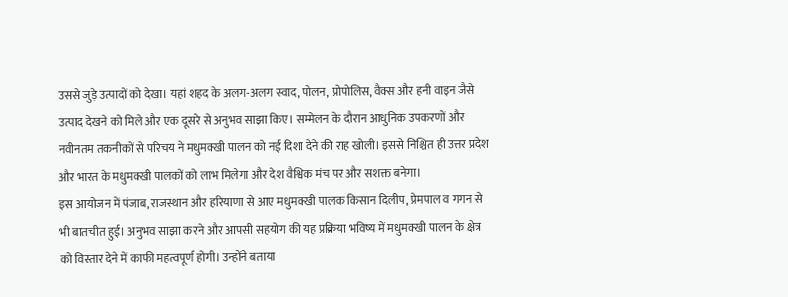उससे जुड़े उत्पादों को देखा। यहां शहद के अलग-अलग स्वाद, पोलन, प्रोपोलिस, वैक्स और हनी वाइन जैसे उत्पाद देखने को मिले और एक दूसरे से अनुभव साझा किए। सम्मेलन के दौरान आधुनिक उपकरणों और नवीनतम तकनीकों से परिचय ने मधुमक्खी पालन को नई दिशा देने की राह खोली। इससे निश्चित ही उत्तर प्रदेश और भारत के मधुमक्खी पालकों को लाभ मिलेगा और देश वैश्विक मंच पर और सशक्त बनेगा।
इस आयोजन में पंजाब, राजस्थान और हरियाणा से आए मधुमक्खी पालक किसान दिलीप, प्रेमपाल व गगन से भी बातचीत हुई। अनुभव साझा करने और आपसी सहयोग की यह प्रक्रिया भविष्य में मधुमक्खी पालन के क्षेत्र को विस्तार देने में काफी महत्वपूर्ण होगी। उन्होंने बताया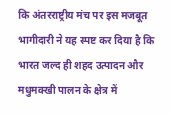कि अंतरराष्ट्रीय मंच पर इस मजबूत भागीदारी ने यह स्पष्ट कर दिया है कि भारत जल्द ही शहद उत्पादन और मधुमक्खी पालन के क्षेत्र में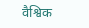वैश्विक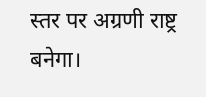स्तर पर अग्रणी राष्ट्र बनेगा।